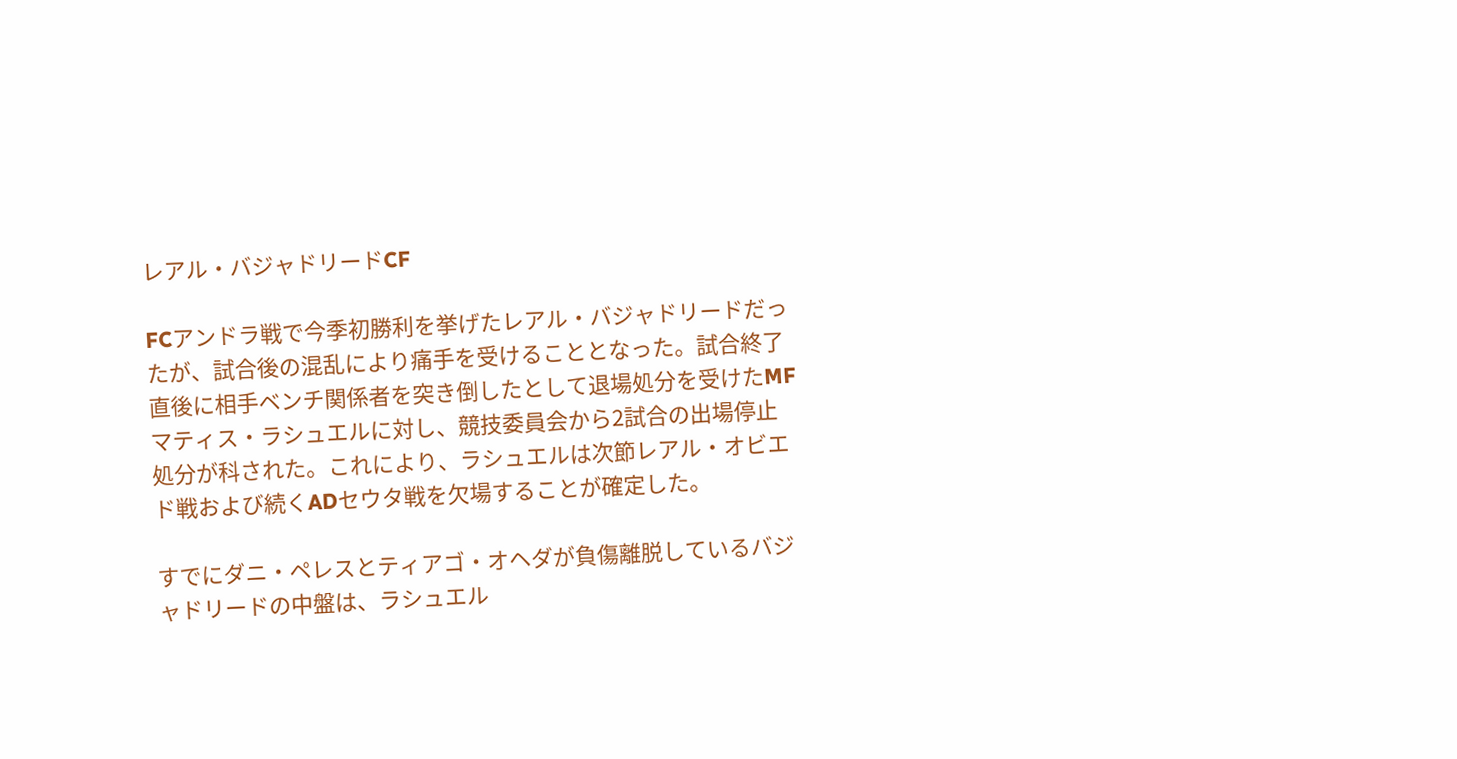レアル・バジャドリードCF

FCアンドラ戦で今季初勝利を挙げたレアル・バジャドリードだったが、試合後の混乱により痛手を受けることとなった。試合終了直後に相手ベンチ関係者を突き倒したとして退場処分を受けたMFマティス・ラシュエルに対し、競技委員会から2試合の出場停止処分が科された。これにより、ラシュエルは次節レアル・オビエド戦および続くADセウタ戦を欠場することが確定した。

すでにダニ・ペレスとティアゴ・オヘダが負傷離脱しているバジャドリードの中盤は、ラシュエル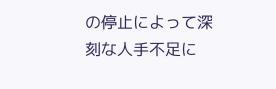の停止によって深刻な人手不足に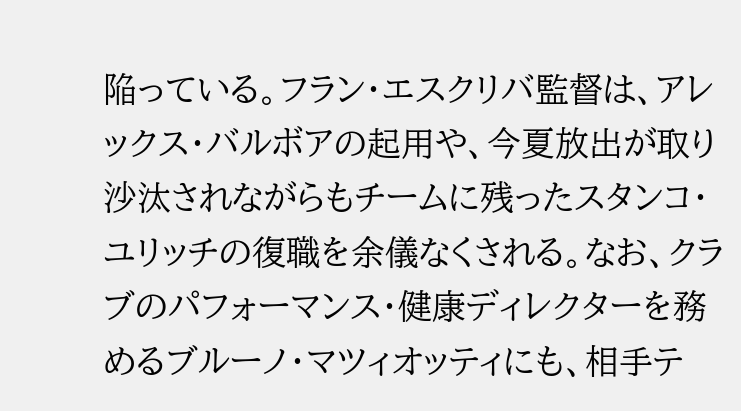陥っている。フラン・エスクリバ監督は、アレックス・バルボアの起用や、今夏放出が取り沙汰されながらもチームに残ったスタンコ・ユリッチの復職を余儀なくされる。なお、クラブのパフォーマンス・健康ディレクターを務めるブルーノ・マツィオッティにも、相手テ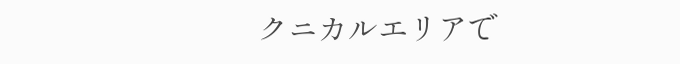クニカルエリアで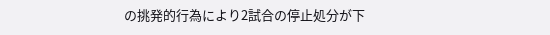の挑発的行為により2試合の停止処分が下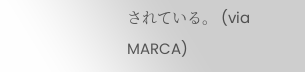されている。 (via MARCA)